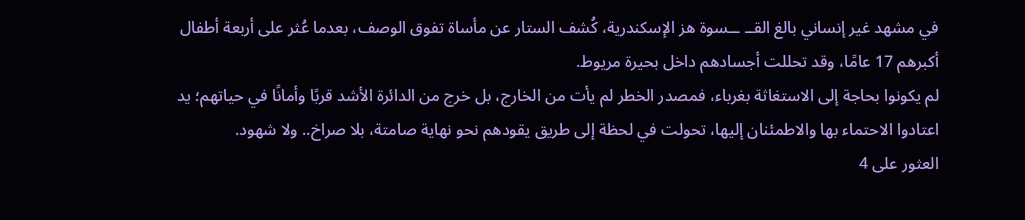في مشهد غير إنساني بالغ القــ ــسوة هز الإسكندرية، كُشف الستار عن مأساة تفوق الوصف، بعدما عُثر على أربعة أطفال أكبرهم 17 عامًا، وقد تحللت أجسادهم داخل بحيرة مريوط.
لم يكونوا بحاجة إلى الاستغاثة بغرباء، فمصدر الخطر لم يأت من الخارج، بل خرج من الدائرة الأشد قربًا وأمانًا في حياتهم؛ يد اعتادوا الاحتماء بها والاطمئنان إليها، تحولت في لحظة إلى طريق يقودهم نحو نهاية صامتة، بلا صراخ.. ولا شهود.
العثور على 4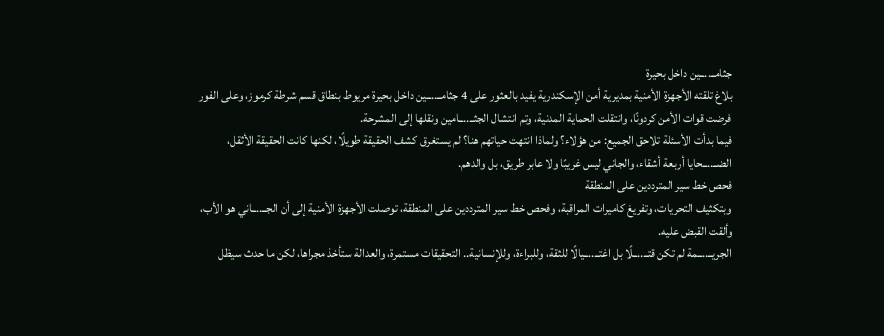جثامــ..ــين داخل بحيرة
بلاغ تلقته الأجهزة الأمنية بمديرية أمن الإسكندرية يفيد بالعثور على 4 جثامــ..ــين داخل بحيرة مريوط بنطاق قسم شرطة كرموز، وعلى الفور فرضت قوات الأمن كردونًا، وانتقلت الحماية المدنية، وتم انتشال الجثــ..ــامين ونقلها إلى المشرحة.
فيما بدأت الأسئلة تلاحق الجميع: من هؤلاء؟ ولماذا انتهت حياتهم هنا؟ لم يستغرق كشف الحقيقة طويلًا، لكنها كانت الحقيقة الأثقل، الضــ..ــحايا أربعة أشقاء، والجاني ليس غريبًا ولا عابر طريق، بل والدهم.
فحص خط سير المترددين على المنطقة
وبتكثيف التحريات، وتفريغ كاميرات المراقبة، وفحص خط سير المترددين على المنطقة، توصلت الأجهزة الأمنية إلى أن الجــ..ــاني هو الأب، وألقت القبض عليه.
الجريــ..ــمة لم تكن قتــ..ــلًا بل اغتــ..ــيالًا للثقة، وللبراءة، وللإنسانية.. التحقيقات مستمرة، والعدالة ستأخذ مجراها، لكن ما حدث سيظل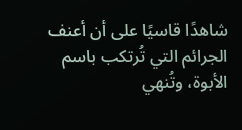شاهدًا قاسيًا على أن أعنف الجرائم التي تُرتكب باسم الأبوة، وتُنهي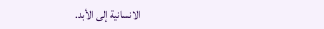الانسانية إلى الأبد.